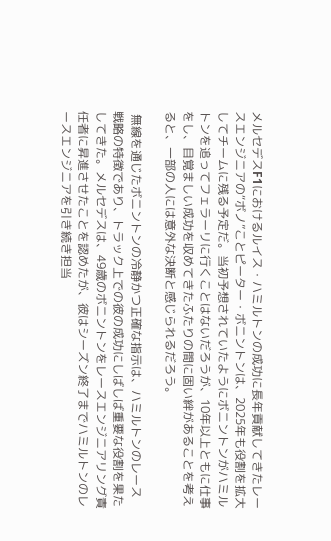メルセデスF1におけるルイス・ハミルトンの成功に長年貢献してきたレースエンジニアの“ボノ”ことピーター・ボニントンは、2025年も役割を拡大してチームに残る予定だ。当初予想されていたようにボニントンがハミルトンを追ってフェラーリに行くことはないだろうが、10年以上ともに仕事をし、目覚ましい成功を収めてきたふたりの間に固い絆があることを考えると、一部の人には意外な決断と感じられるだろう。

 無線を通じたボニントンの冷静かつ正確な指示は、ハミルトンのレース戦略の特徴であり、トラック上での彼の成功にしばしば重要な役割を果たしてきた。メルセデスは、49歳のボニントンをレースエンジニアリング責任者に昇進させたことを認めたが、彼はシーズン終了までハミルトンのレースエンジニアを引き続き担当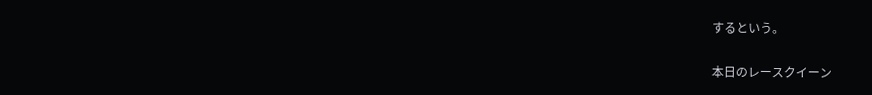するという。

本日のレースクイーン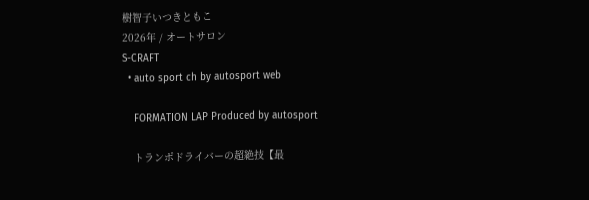樹智子いつきともこ
2026年 / オートサロン
S-CRAFT
  • auto sport ch by autosport web

    FORMATION LAP Produced by autosport

    トランポドライバーの超絶技【最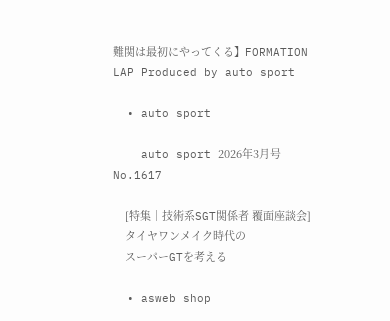難関は最初にやってくる】FORMATION LAP Produced by auto sport

  • auto sport

    auto sport 2026年3月号 No.1617

    [特集│技術系SGT関係者 覆面座談会]
    タイヤワンメイク時代の
    スーパーGTを考える

  • asweb shop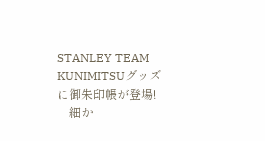STANLEY TEAM KUNIMITSUグッズに御朱印帳が登場!
    細か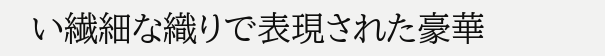い繊細な織りで表現された豪華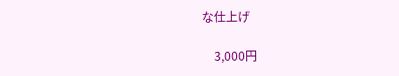な仕上げ

    3,000円